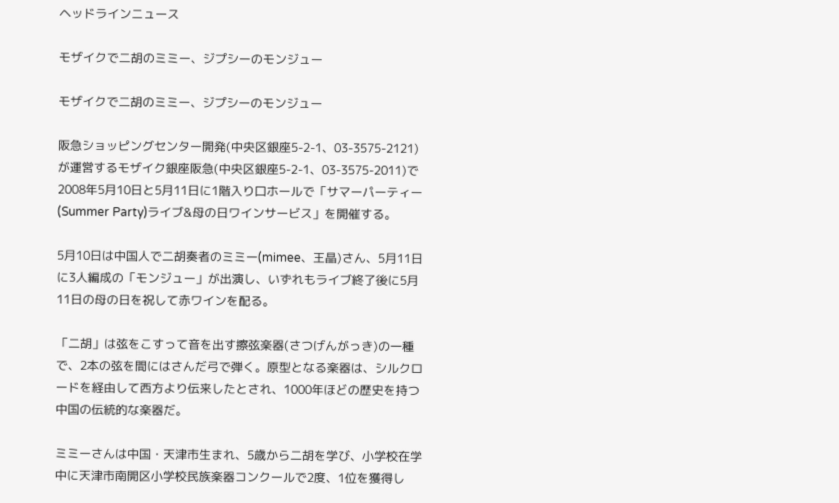ヘッドラインニュース

モザイクで二胡のミミー、ジプシーのモンジュー

モザイクで二胡のミミー、ジプシーのモンジュー

阪急ショッピングセンター開発(中央区銀座5-2-1、03-3575-2121)が運営するモザイク銀座阪急(中央区銀座5-2-1、03-3575-2011)で2008年5月10日と5月11日に1階入り口ホールで「サマーパーティー(Summer Party)ライブ&母の日ワインサービス」を開催する。

5月10日は中国人で二胡奏者のミミー(mimee、王晶)さん、5月11日に3人編成の「モンジュー」が出演し、いずれもライブ終了後に5月11日の母の日を祝して赤ワインを配る。

「二胡」は弦をこすって音を出す擦弦楽器(さつげんがっき)の一種で、2本の弦を間にはさんだ弓で弾く。原型となる楽器は、シルクロードを経由して西方より伝来したとされ、1000年ほどの歴史を持つ中国の伝統的な楽器だ。

ミミーさんは中国・天津市生まれ、5歳から二胡を学び、小学校在学中に天津市南開区小学校民族楽器コンクールで2度、1位を獲得し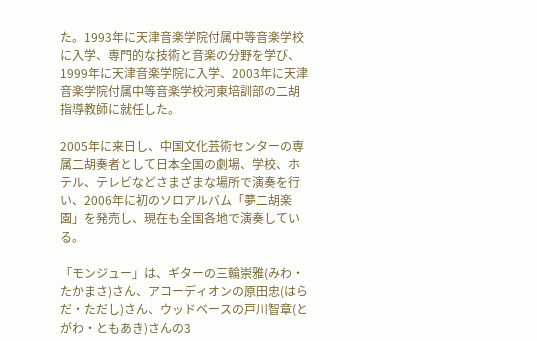た。1993年に天津音楽学院付属中等音楽学校に入学、専門的な技術と音楽の分野を学び、1999年に天津音楽学院に入学、2003年に天津音楽学院付属中等音楽学校河東培訓部の二胡指導教師に就任した。

2005年に来日し、中国文化芸術センターの専属二胡奏者として日本全国の劇場、学校、ホテル、テレビなどさまざまな場所で演奏を行い、2006年に初のソロアルバム「夢二胡楽園」を発売し、現在も全国各地で演奏している。

「モンジュー」は、ギターの三輪崇雅(みわ・たかまさ)さん、アコーディオンの原田忠(はらだ・ただし)さん、ウッドベースの戸川智章(とがわ・ともあき)さんの3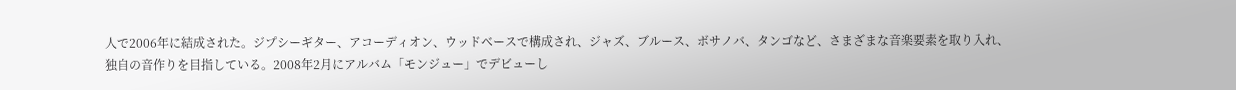人で2006年に結成された。ジプシーギター、アコーディオン、ウッドベースで構成され、ジャズ、ブルース、ボサノバ、タンゴなど、さまざまな音楽要素を取り入れ、独自の音作りを目指している。2008年2月にアルバム「モンジュー」でデビューし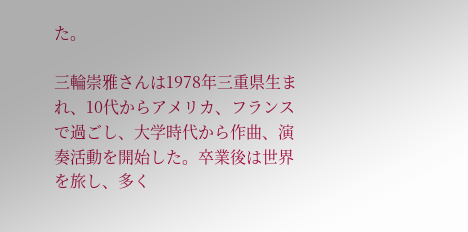た。

三輪崇雅さんは1978年三重県生まれ、10代からアメリカ、フランスで過ごし、大学時代から作曲、演奏活動を開始した。卒業後は世界を旅し、多く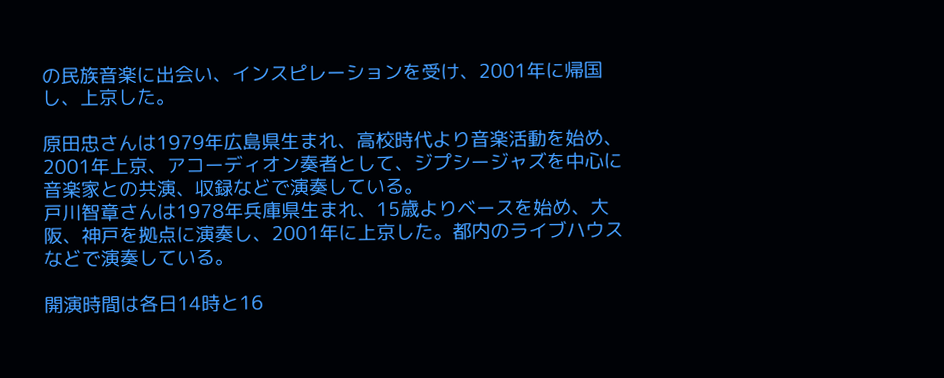の民族音楽に出会い、インスピレーションを受け、2001年に帰国し、上京した。

原田忠さんは1979年広島県生まれ、高校時代より音楽活動を始め、2001年上京、アコーディオン奏者として、ジプシージャズを中心に音楽家との共演、収録などで演奏している。
戸川智章さんは1978年兵庫県生まれ、15歳よりベースを始め、大阪、神戸を拠点に演奏し、2001年に上京した。都内のライブハウスなどで演奏している。

開演時間は各日14時と16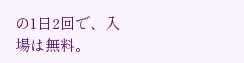の1日2回で、入場は無料。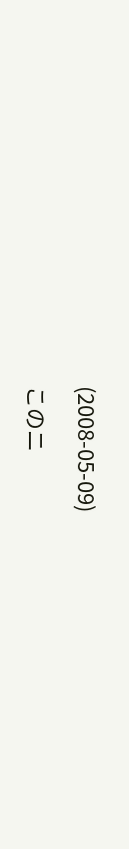(2008-05-09)

このニ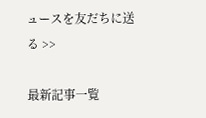ュースを友だちに送る >>

最新記事一覧